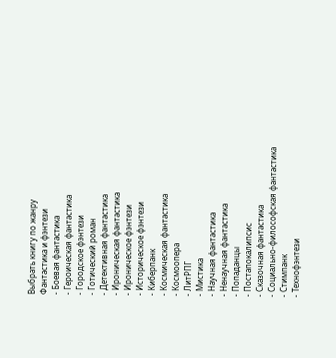Выбрать книгу по жанру
Фантастика и фэнтези
- Боевая фантастика
- Героическая фантастика
- Городское фэнтези
- Готический роман
- Детективная фантастика
- Ироническая фантастика
- Ироническое фэнтези
- Историческое фэнтези
- Киберпанк
- Космическая фантастика
- Космоопера
- ЛитРПГ
- Мистика
- Научная фантастика
- Ненаучная фантастика
- Попаданцы
- Постапокалипсис
- Сказочная фантастика
- Социально-философская фантастика
- Стимпанк
- Технофэнтези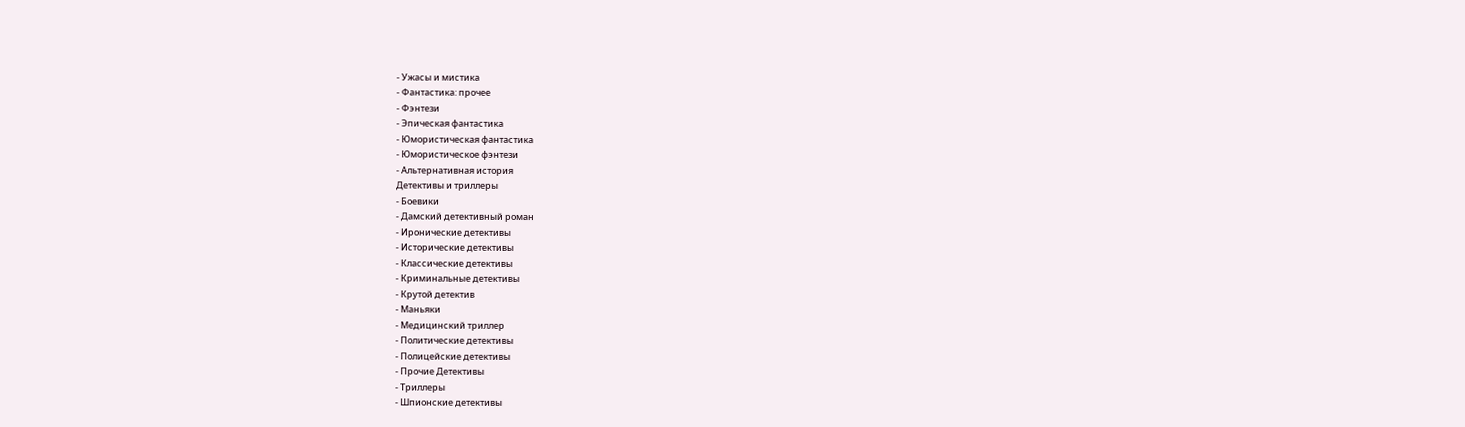- Ужасы и мистика
- Фантастика: прочее
- Фэнтези
- Эпическая фантастика
- Юмористическая фантастика
- Юмористическое фэнтези
- Альтернативная история
Детективы и триллеры
- Боевики
- Дамский детективный роман
- Иронические детективы
- Исторические детективы
- Классические детективы
- Криминальные детективы
- Крутой детектив
- Маньяки
- Медицинский триллер
- Политические детективы
- Полицейские детективы
- Прочие Детективы
- Триллеры
- Шпионские детективы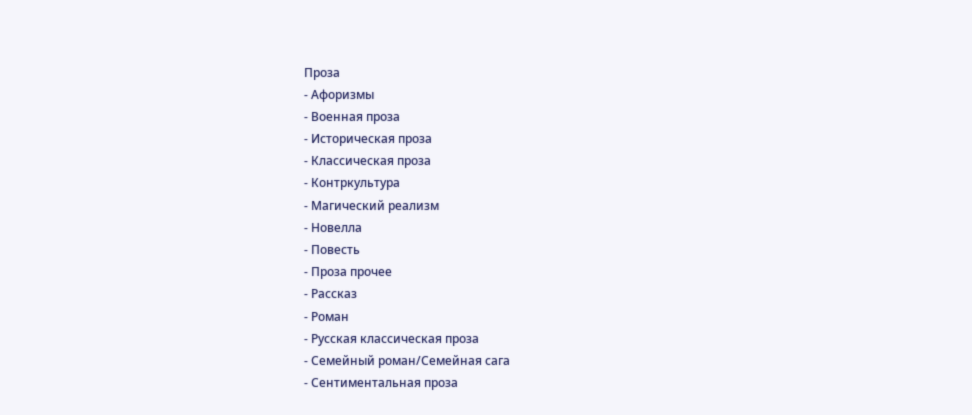Проза
- Афоризмы
- Военная проза
- Историческая проза
- Классическая проза
- Контркультура
- Магический реализм
- Новелла
- Повесть
- Проза прочее
- Рассказ
- Роман
- Русская классическая проза
- Семейный роман/Семейная сага
- Сентиментальная проза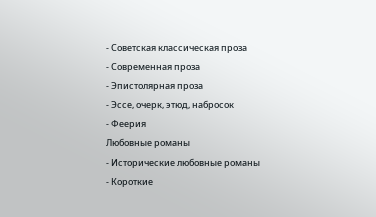- Советская классическая проза
- Современная проза
- Эпистолярная проза
- Эссе, очерк, этюд, набросок
- Феерия
Любовные романы
- Исторические любовные романы
- Короткие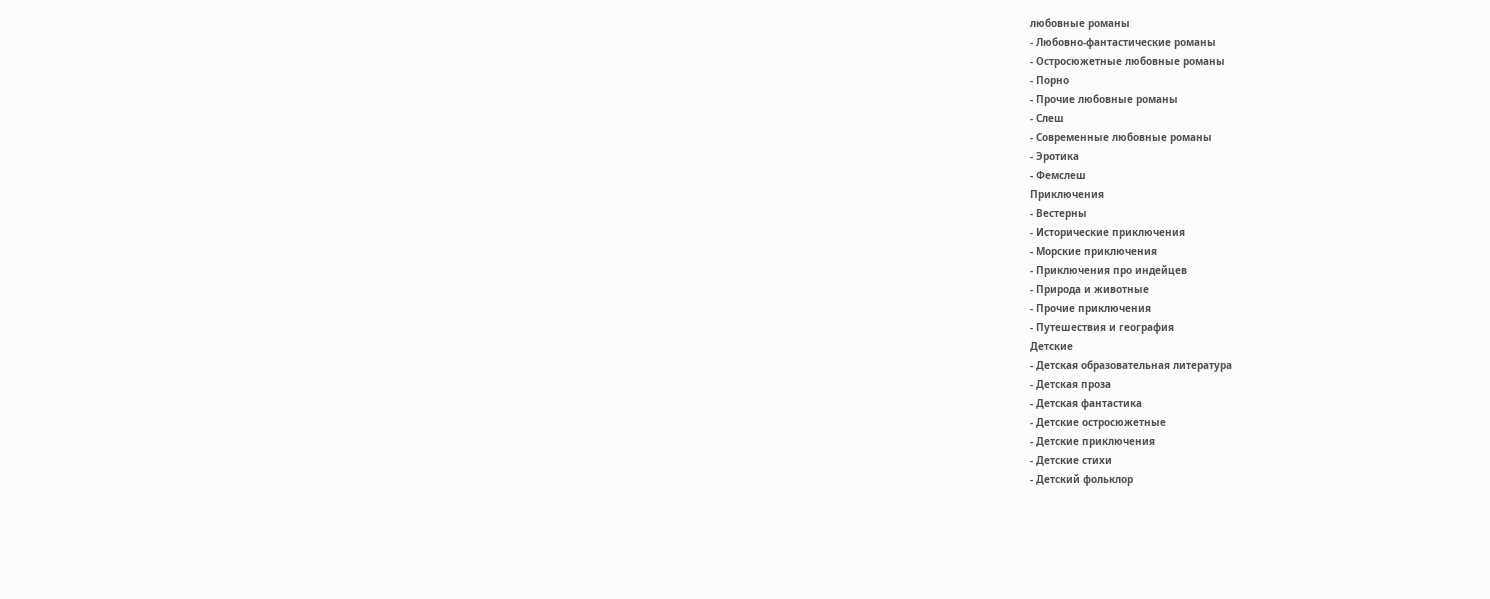любовные романы
- Любовно-фантастические романы
- Остросюжетные любовные романы
- Порно
- Прочие любовные романы
- Слеш
- Современные любовные романы
- Эротика
- Фемслеш
Приключения
- Вестерны
- Исторические приключения
- Морские приключения
- Приключения про индейцев
- Природа и животные
- Прочие приключения
- Путешествия и география
Детские
- Детская образовательная литература
- Детская проза
- Детская фантастика
- Детские остросюжетные
- Детские приключения
- Детские стихи
- Детский фольклор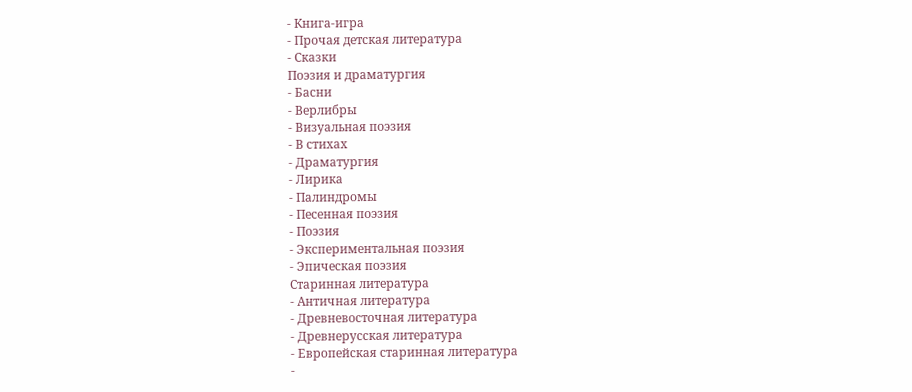- Книга-игра
- Прочая детская литература
- Сказки
Поэзия и драматургия
- Басни
- Верлибры
- Визуальная поэзия
- В стихах
- Драматургия
- Лирика
- Палиндромы
- Песенная поэзия
- Поэзия
- Экспериментальная поэзия
- Эпическая поэзия
Старинная литература
- Античная литература
- Древневосточная литература
- Древнерусская литература
- Европейская старинная литература
-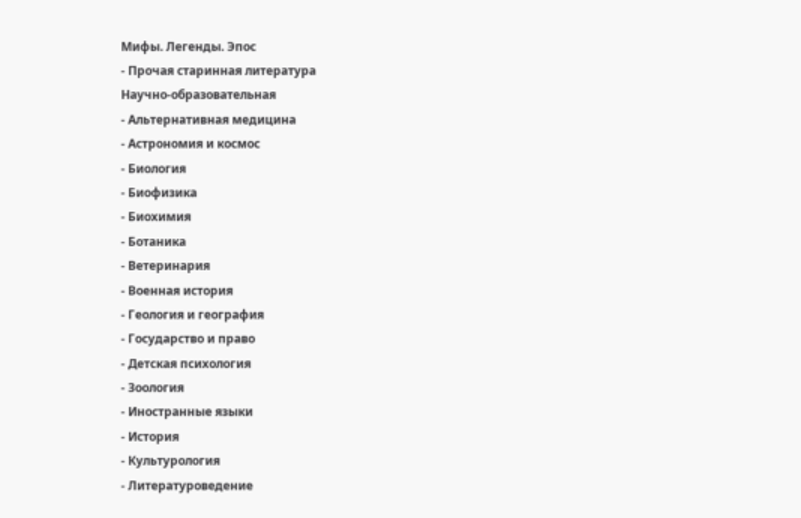Мифы. Легенды. Эпос
- Прочая старинная литература
Научно-образовательная
- Альтернативная медицина
- Астрономия и космос
- Биология
- Биофизика
- Биохимия
- Ботаника
- Ветеринария
- Военная история
- Геология и география
- Государство и право
- Детская психология
- Зоология
- Иностранные языки
- История
- Культурология
- Литературоведение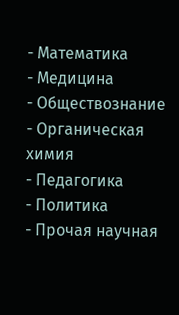- Математика
- Медицина
- Обществознание
- Органическая химия
- Педагогика
- Политика
- Прочая научная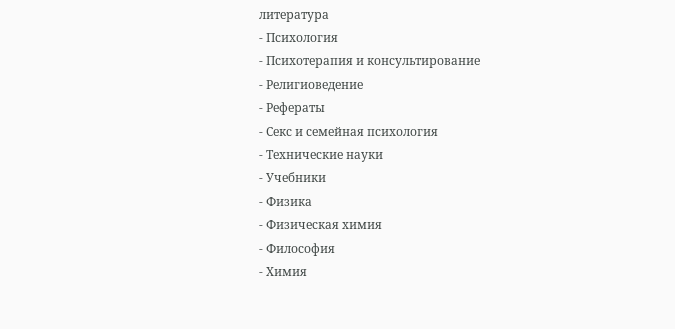литература
- Психология
- Психотерапия и консультирование
- Религиоведение
- Рефераты
- Секс и семейная психология
- Технические науки
- Учебники
- Физика
- Физическая химия
- Философия
- Химия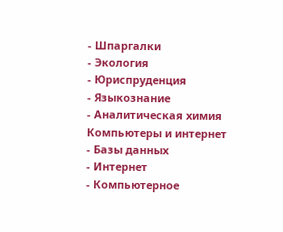- Шпаргалки
- Экология
- Юриспруденция
- Языкознание
- Аналитическая химия
Компьютеры и интернет
- Базы данных
- Интернет
- Компьютерное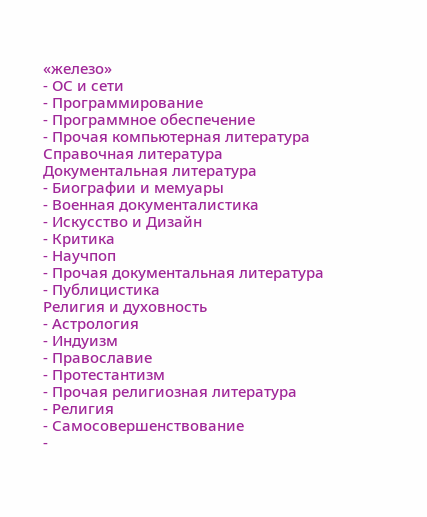«железо»
- ОС и сети
- Программирование
- Программное обеспечение
- Прочая компьютерная литература
Справочная литература
Документальная литература
- Биографии и мемуары
- Военная документалистика
- Искусство и Дизайн
- Критика
- Научпоп
- Прочая документальная литература
- Публицистика
Религия и духовность
- Астрология
- Индуизм
- Православие
- Протестантизм
- Прочая религиозная литература
- Религия
- Самосовершенствование
-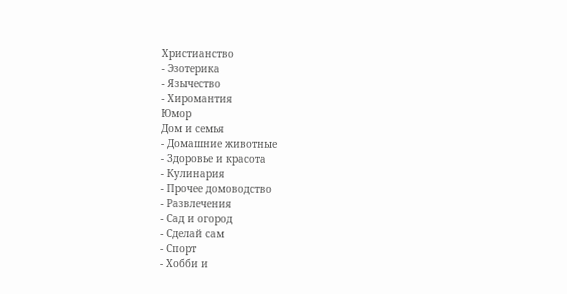Христианство
- Эзотерика
- Язычество
- Хиромантия
Юмор
Дом и семья
- Домашние животные
- Здоровье и красота
- Кулинария
- Прочее домоводство
- Развлечения
- Сад и огород
- Сделай сам
- Спорт
- Хобби и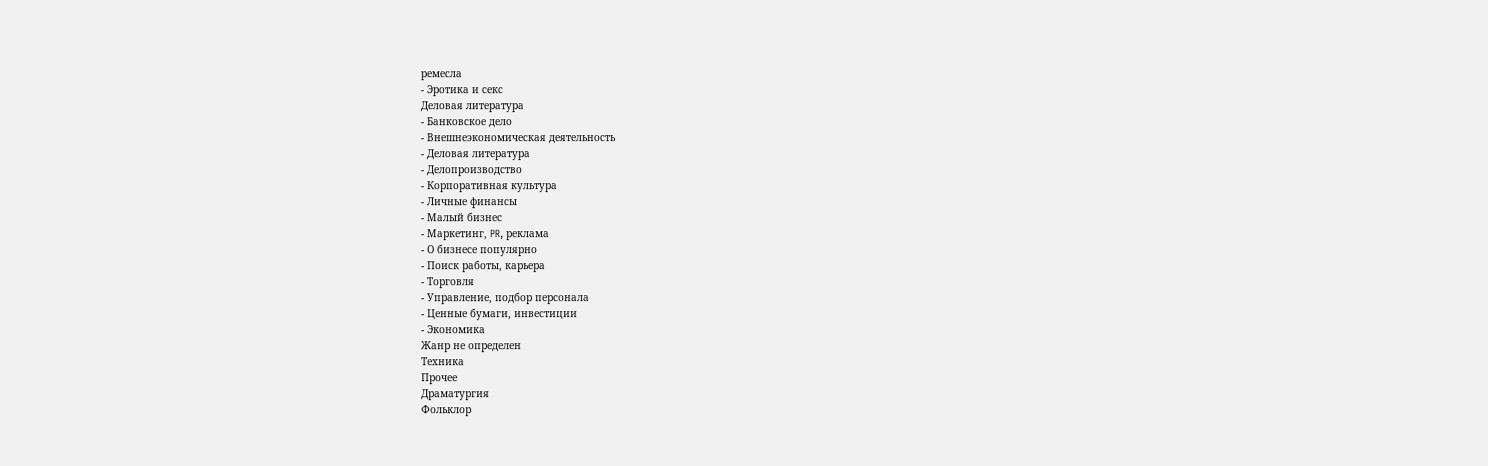ремесла
- Эротика и секс
Деловая литература
- Банковское дело
- Внешнеэкономическая деятельность
- Деловая литература
- Делопроизводство
- Корпоративная культура
- Личные финансы
- Малый бизнес
- Маркетинг, PR, реклама
- О бизнесе популярно
- Поиск работы, карьера
- Торговля
- Управление, подбор персонала
- Ценные бумаги, инвестиции
- Экономика
Жанр не определен
Техника
Прочее
Драматургия
Фольклор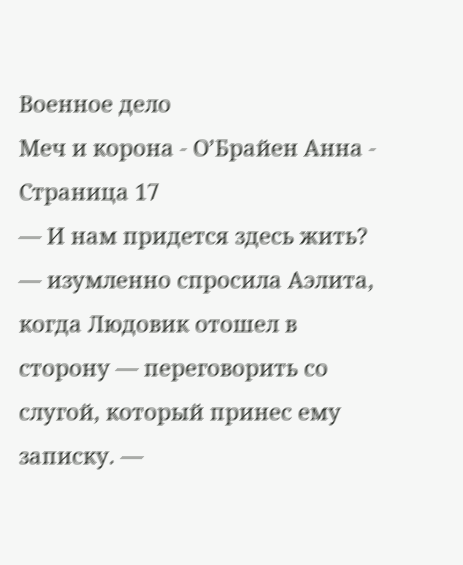Военное дело
Меч и корона - О’Брайен Анна - Страница 17
— И нам придется здесь жить? — изумленно спросила Аэлита, когда Людовик отошел в сторону — переговорить со слугой, который принес ему записку. —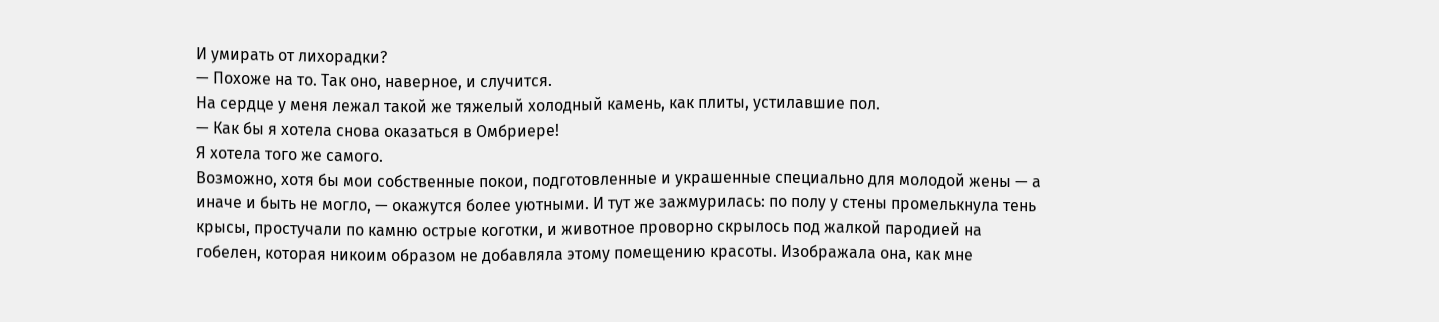И умирать от лихорадки?
— Похоже на то. Так оно, наверное, и случится.
На сердце у меня лежал такой же тяжелый холодный камень, как плиты, устилавшие пол.
— Как бы я хотела снова оказаться в Омбриере!
Я хотела того же самого.
Возможно, хотя бы мои собственные покои, подготовленные и украшенные специально для молодой жены — а иначе и быть не могло, — окажутся более уютными. И тут же зажмурилась: по полу у стены промелькнула тень крысы, простучали по камню острые коготки, и животное проворно скрылось под жалкой пародией на гобелен, которая никоим образом не добавляла этому помещению красоты. Изображала она, как мне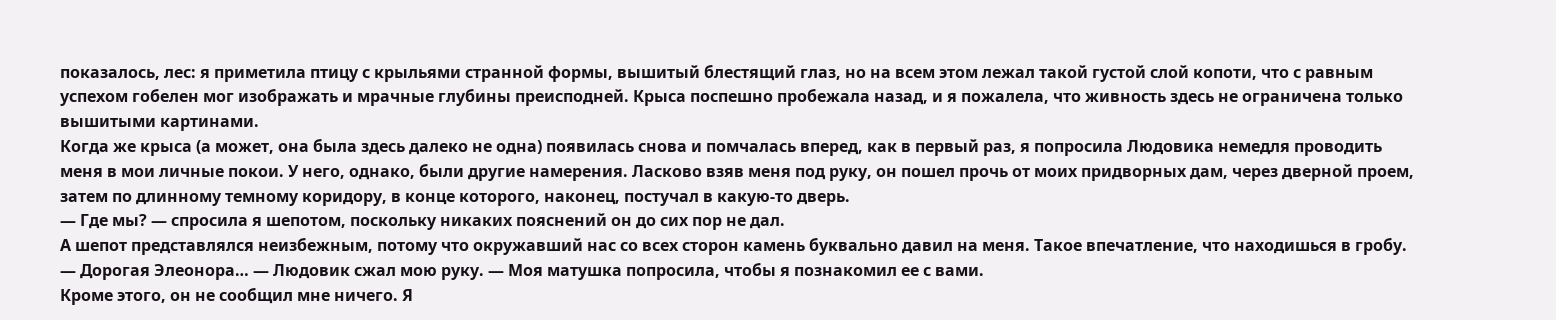показалось, лес: я приметила птицу с крыльями странной формы, вышитый блестящий глаз, но на всем этом лежал такой густой слой копоти, что с равным успехом гобелен мог изображать и мрачные глубины преисподней. Крыса поспешно пробежала назад, и я пожалела, что живность здесь не ограничена только вышитыми картинами.
Когда же крыса (а может, она была здесь далеко не одна) появилась снова и помчалась вперед, как в первый раз, я попросила Людовика немедля проводить меня в мои личные покои. У него, однако, были другие намерения. Ласково взяв меня под руку, он пошел прочь от моих придворных дам, через дверной проем, затем по длинному темному коридору, в конце которого, наконец, постучал в какую-то дверь.
— Где мы? — спросила я шепотом, поскольку никаких пояснений он до сих пор не дал.
А шепот представлялся неизбежным, потому что окружавший нас со всех сторон камень буквально давил на меня. Такое впечатление, что находишься в гробу.
— Дорогая Элеонора… — Людовик сжал мою руку. — Моя матушка попросила, чтобы я познакомил ее с вами.
Кроме этого, он не сообщил мне ничего. Я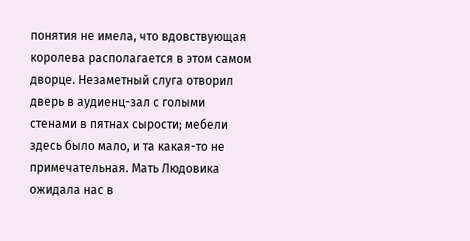понятия не имела, что вдовствующая королева располагается в этом самом дворце. Незаметный слуга отворил дверь в аудиенц-зал с голыми стенами в пятнах сырости; мебели здесь было мало, и та какая-то не примечательная. Мать Людовика ожидала нас в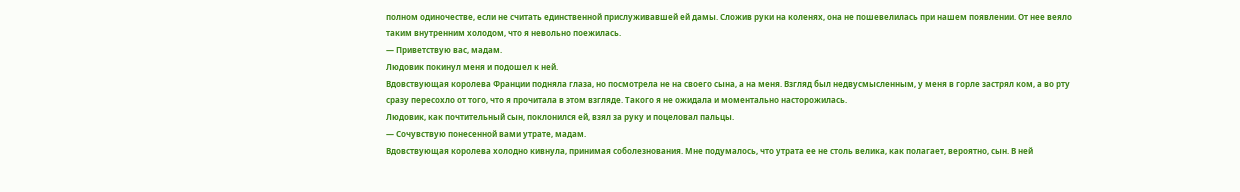полном одиночестве, если не считать единственной прислуживавшей ей дамы. Сложив руки на коленях, она не пошевелилась при нашем появлении. От нее веяло таким внутренним холодом, что я невольно поежилась.
— Приветствую вас, мадам.
Людовик покинул меня и подошел к ней.
Вдовствующая королева Франции подняла глаза, но посмотрела не на своего сына, а на меня. Взгляд был недвусмысленным, у меня в горле застрял ком, а во рту сразу пересохло от того, что я прочитала в этом взгляде. Такого я не ожидала и моментально насторожилась.
Людовик, как почтительный сын, поклонился ей, взял за руку и поцеловал пальцы.
— Сочувствую понесенной вами утрате, мадам.
Вдовствующая королева холодно кивнула, принимая соболезнования. Мне подумалось, что утрата ее не столь велика, как полагает, вероятно, сын. В ней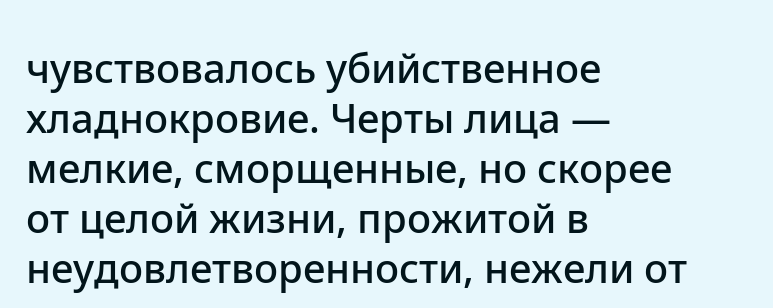чувствовалось убийственное хладнокровие. Черты лица — мелкие, сморщенные, но скорее от целой жизни, прожитой в неудовлетворенности, нежели от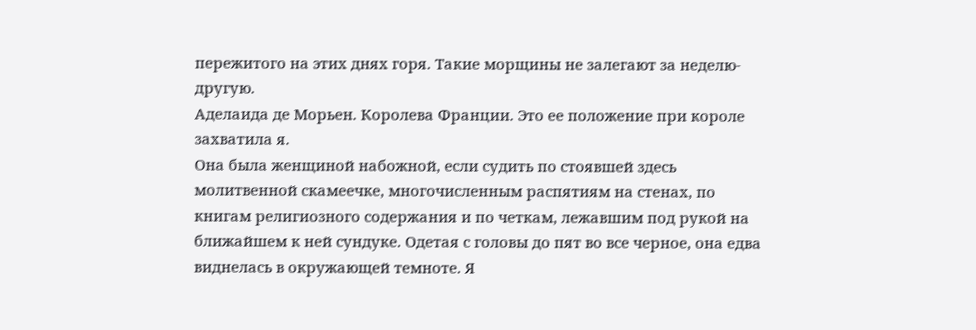пережитого на этих днях горя. Такие морщины не залегают за неделю-другую.
Аделаида де Морьен. Королева Франции. Это ее положение при короле захватила я.
Она была женщиной набожной, если судить по стоявшей здесь молитвенной скамеечке, многочисленным распятиям на стенах, по книгам религиозного содержания и по четкам, лежавшим под рукой на ближайшем к ней сундуке. Одетая с головы до пят во все черное, она едва виднелась в окружающей темноте. Я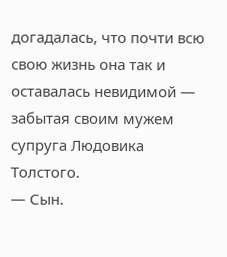догадалась, что почти всю свою жизнь она так и оставалась невидимой — забытая своим мужем супруга Людовика Толстого.
— Сын.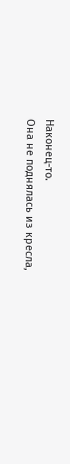Наконец-то.
Она не поднялась из кресла,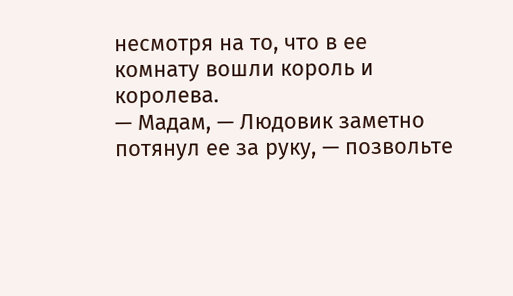несмотря на то, что в ее комнату вошли король и королева.
— Мадам, — Людовик заметно потянул ее за руку, — позвольте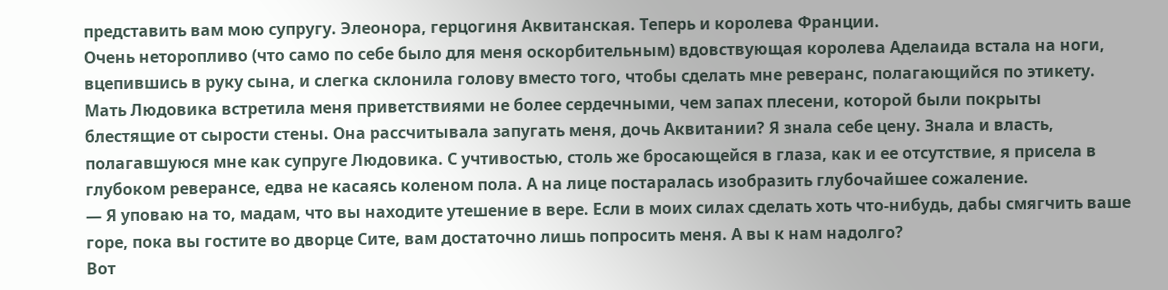представить вам мою супругу. Элеонора, герцогиня Аквитанская. Теперь и королева Франции.
Очень неторопливо (что само по себе было для меня оскорбительным) вдовствующая королева Аделаида встала на ноги, вцепившись в руку сына, и слегка склонила голову вместо того, чтобы сделать мне реверанс, полагающийся по этикету. Мать Людовика встретила меня приветствиями не более сердечными, чем запах плесени, которой были покрыты блестящие от сырости стены. Она рассчитывала запугать меня, дочь Аквитании? Я знала себе цену. Знала и власть, полагавшуюся мне как супруге Людовика. С учтивостью, столь же бросающейся в глаза, как и ее отсутствие, я присела в глубоком реверансе, едва не касаясь коленом пола. А на лице постаралась изобразить глубочайшее сожаление.
— Я уповаю на то, мадам, что вы находите утешение в вере. Если в моих силах сделать хоть что-нибудь, дабы смягчить ваше горе, пока вы гостите во дворце Сите, вам достаточно лишь попросить меня. А вы к нам надолго?
Вот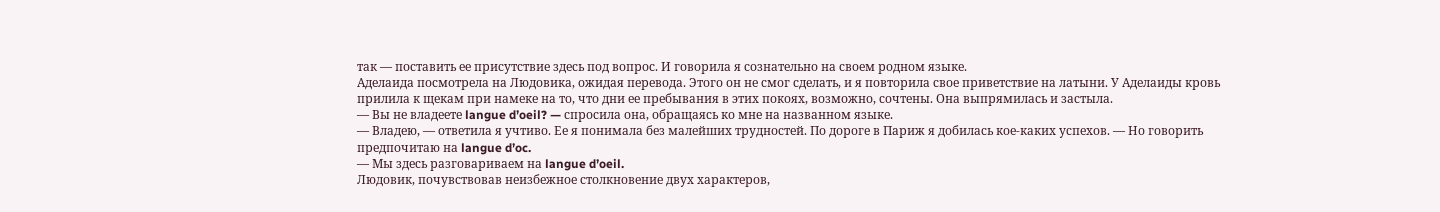так — поставить ее присутствие здесь под вопрос. И говорила я сознательно на своем родном языке.
Аделаида посмотрела на Людовика, ожидая перевода. Этого он не смог сделать, и я повторила свое приветствие на латыни. У Аделаиды кровь прилила к щекам при намеке на то, что дни ее пребывания в этих покоях, возможно, сочтены. Она выпрямилась и застыла.
— Вы не владеете langue d’oeil? — спросила она, обращаясь ко мне на названном языке.
— Владею, — ответила я учтиво. Ее я понимала без малейших трудностей. По дороге в Париж я добилась кое-каких успехов. — Но говорить предпочитаю на langue d’oc.
— Мы здесь разговариваем на langue d’oeil.
Людовик, почувствовав неизбежное столкновение двух характеров,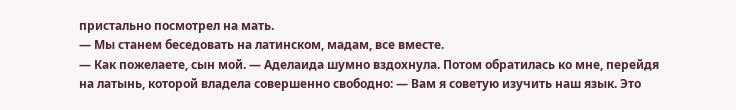пристально посмотрел на мать.
— Мы станем беседовать на латинском, мадам, все вместе.
— Как пожелаете, сын мой. — Аделаида шумно вздохнула. Потом обратилась ко мне, перейдя на латынь, которой владела совершенно свободно: — Вам я советую изучить наш язык. Это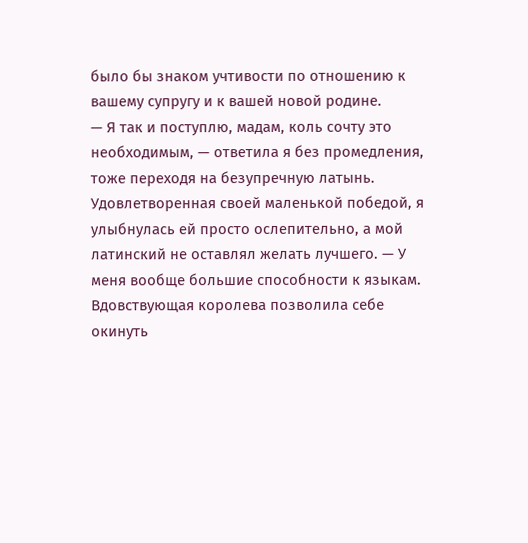было бы знаком учтивости по отношению к вашему супругу и к вашей новой родине.
— Я так и поступлю, мадам, коль сочту это необходимым, — ответила я без промедления, тоже переходя на безупречную латынь. Удовлетворенная своей маленькой победой, я улыбнулась ей просто ослепительно, а мой латинский не оставлял желать лучшего. — У меня вообще большие способности к языкам.
Вдовствующая королева позволила себе окинуть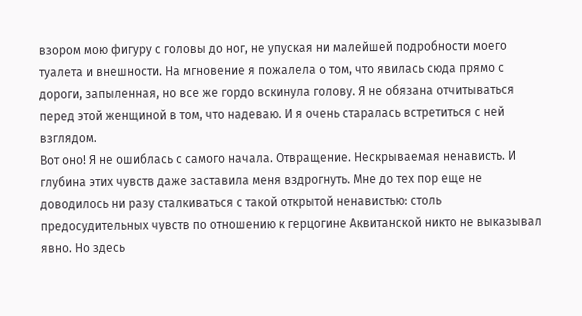взором мою фигуру с головы до ног, не упуская ни малейшей подробности моего туалета и внешности. На мгновение я пожалела о том, что явилась сюда прямо с дороги, запыленная, но все же гордо вскинула голову. Я не обязана отчитываться перед этой женщиной в том, что надеваю. И я очень старалась встретиться с ней взглядом.
Вот оно! Я не ошиблась с самого начала. Отвращение. Нескрываемая ненависть. И глубина этих чувств даже заставила меня вздрогнуть. Мне до тех пор еще не доводилось ни разу сталкиваться с такой открытой ненавистью: столь предосудительных чувств по отношению к герцогине Аквитанской никто не выказывал явно. Но здесь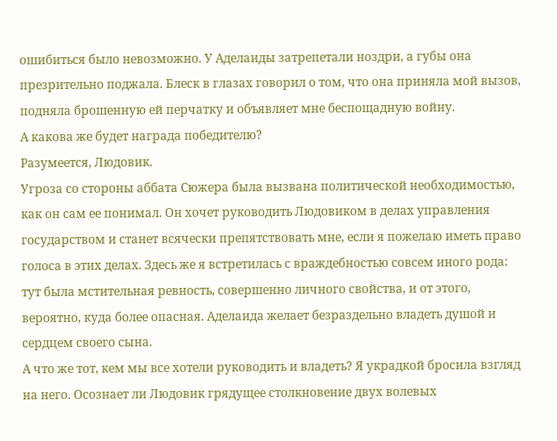ошибиться было невозможно. У Аделаиды затрепетали ноздри, а губы она презрительно поджала. Блеск в глазах говорил о том, что она приняла мой вызов, подняла брошенную ей перчатку и объявляет мне беспощадную войну.
А какова же будет награда победителю?
Разумеется, Людовик.
Угроза со стороны аббата Сюжера была вызвана политической необходимостью, как он сам ее понимал. Он хочет руководить Людовиком в делах управления государством и станет всячески препятствовать мне, если я пожелаю иметь право голоса в этих делах. Здесь же я встретилась с враждебностью совсем иного рода: тут была мстительная ревность, совершенно личного свойства, и от этого, вероятно, куда более опасная. Аделаида желает безраздельно владеть душой и сердцем своего сына.
А что же тот, кем мы все хотели руководить и владеть? Я украдкой бросила взгляд на него. Осознает ли Людовик грядущее столкновение двух волевых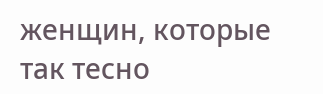женщин, которые так тесно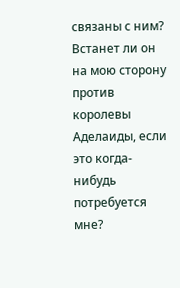связаны с ним? Встанет ли он на мою сторону против королевы Аделаиды, если это когда-нибудь потребуется мне?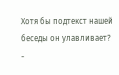Хотя бы подтекст нашей беседы он улавливает?
-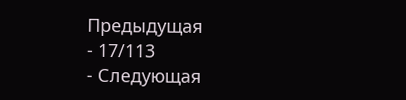Предыдущая
- 17/113
- Следующая